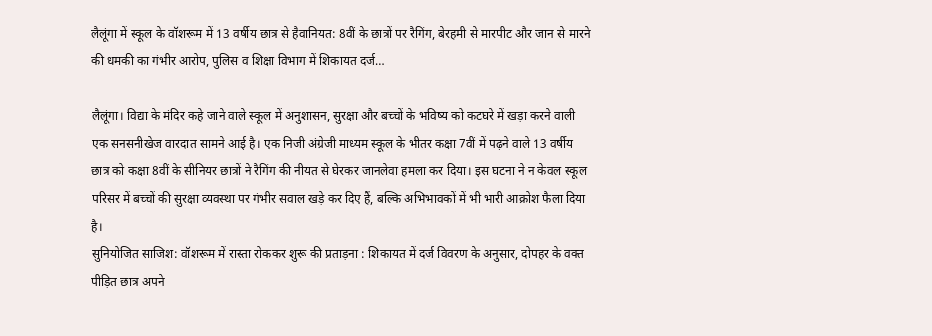लैलूंगा में स्कूल के वॉशरूम में 13 वर्षीय छात्र से हैवानियत: 8वीं के छात्रों पर रैगिंग, बेरहमी से मारपीट और जान से मारने की धमकी का गंभीर आरोप, पुलिस व शिक्षा विभाग में शिकायत दर्ज…

लैलूंगा। विद्या के मंदिर कहे जाने वाले स्कूल में अनुशासन, सुरक्षा और बच्चों के भविष्य को कटघरे में खड़ा करने वाली एक सनसनीखेज वारदात सामने आई है। एक निजी अंग्रेजी माध्यम स्कूल के भीतर कक्षा 7वीं में पढ़ने वाले 13 वर्षीय छात्र को कक्षा 8वीं के सीनियर छात्रों ने रैगिंग की नीयत से घेरकर जानलेवा हमला कर दिया। इस घटना ने न केवल स्कूल परिसर में बच्चों की सुरक्षा व्यवस्था पर गंभीर सवाल खड़े कर दिए हैं, बल्कि अभिभावकों में भी भारी आक्रोश फैला दिया है।
सुनियोजित साजिश: वॉशरूम में रास्ता रोककर शुरू की प्रताड़ना : शिकायत में दर्ज विवरण के अनुसार, दोपहर के वक्त पीड़ित छात्र अपने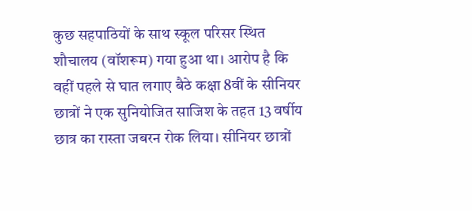कुछ सहपाठियों के साथ स्कूल परिसर स्थित शौचालय (वॉशरूम) गया हुआ था। आरोप है कि वहीं पहले से घात लगाए बैठे कक्षा 8वीं के सीनियर छात्रों ने एक सुनियोजित साजिश के तहत 13 वर्षीय छात्र का रास्ता जबरन रोक लिया। सीनियर छात्रों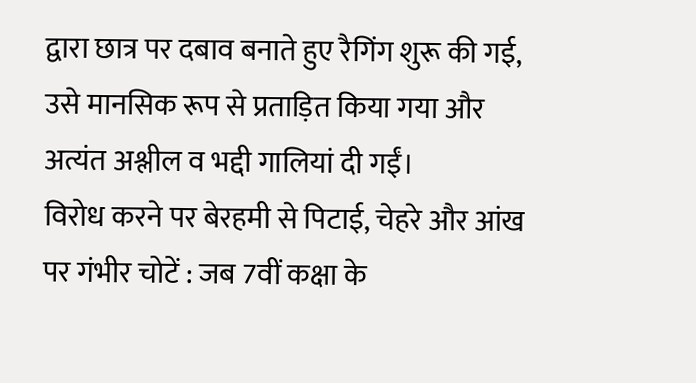द्वारा छात्र पर दबाव बनाते हुए रैगिंग शुरू की गई, उसे मानसिक रूप से प्रताड़ित किया गया और अत्यंत अश्लील व भद्दी गालियां दी गईं।
विरोध करने पर बेरहमी से पिटाई, चेहरे और आंख पर गंभीर चोटें : जब 7वीं कक्षा के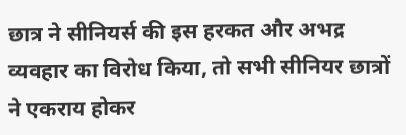छात्र ने सीनियर्स की इस हरकत और अभद्र व्यवहार का विरोध किया, तो सभी सीनियर छात्रों ने एकराय होकर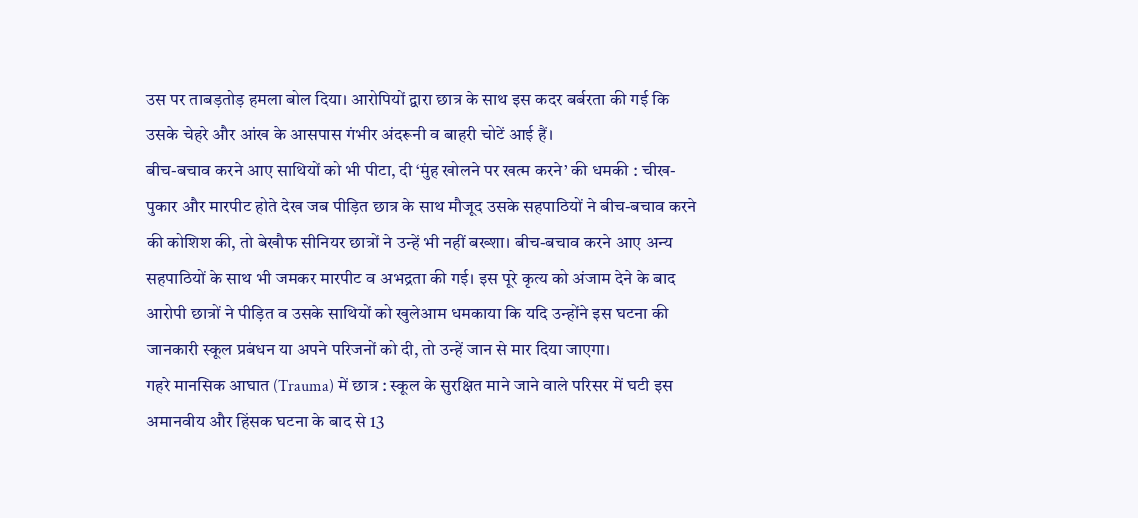उस पर ताबड़तोड़ हमला बोल दिया। आरोपियों द्वारा छात्र के साथ इस कदर बर्बरता की गई कि उसके चेहरे और आंख के आसपास गंभीर अंदरूनी व बाहरी चोटें आई हैं।
बीच-बचाव करने आए साथियों को भी पीटा, दी ‘मुंह खोलने पर खत्म करने’ की धमकी : चीख-पुकार और मारपीट होते देख जब पीड़ित छात्र के साथ मौजूद उसके सहपाठियों ने बीच-बचाव करने की कोशिश की, तो बेखौफ सीनियर छात्रों ने उन्हें भी नहीं बख्शा। बीच-बचाव करने आए अन्य सहपाठियों के साथ भी जमकर मारपीट व अभद्रता की गई। इस पूरे कृत्य को अंजाम देने के बाद आरोपी छात्रों ने पीड़ित व उसके साथियों को खुलेआम धमकाया कि यदि उन्होंने इस घटना की जानकारी स्कूल प्रबंधन या अपने परिजनों को दी, तो उन्हें जान से मार दिया जाएगा।
गहरे मानसिक आघात (Trauma) में छात्र : स्कूल के सुरक्षित माने जाने वाले परिसर में घटी इस अमानवीय और हिंसक घटना के बाद से 13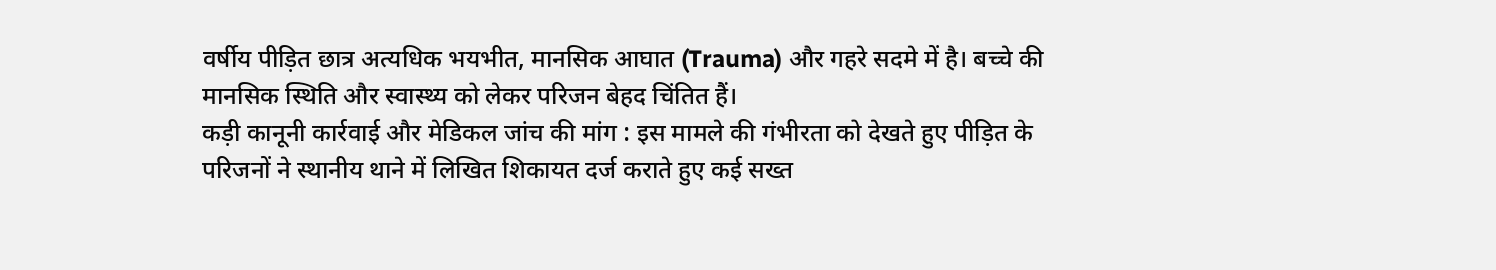वर्षीय पीड़ित छात्र अत्यधिक भयभीत, मानसिक आघात (Trauma) और गहरे सदमे में है। बच्चे की मानसिक स्थिति और स्वास्थ्य को लेकर परिजन बेहद चिंतित हैं।
कड़ी कानूनी कार्रवाई और मेडिकल जांच की मांग : इस मामले की गंभीरता को देखते हुए पीड़ित के परिजनों ने स्थानीय थाने में लिखित शिकायत दर्ज कराते हुए कई सख्त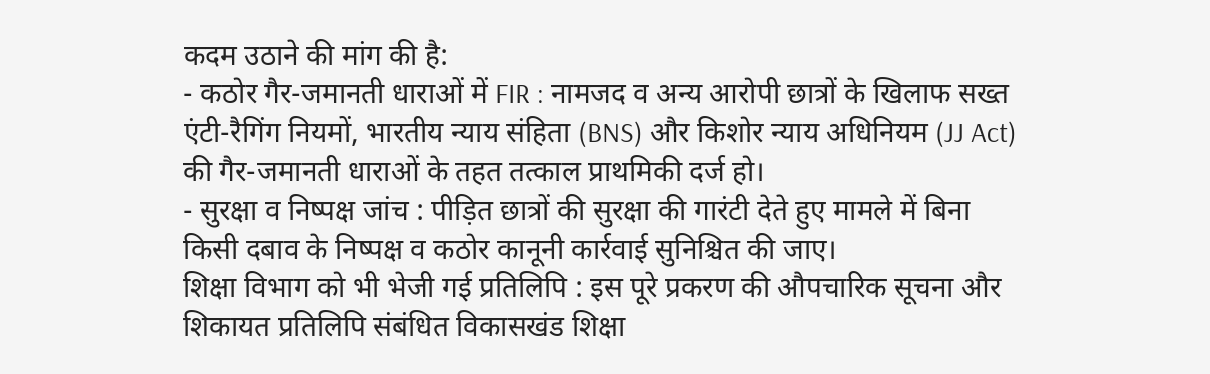कदम उठाने की मांग की है:
- कठोर गैर-जमानती धाराओं में FIR : नामजद व अन्य आरोपी छात्रों के खिलाफ सख्त एंटी-रैगिंग नियमों, भारतीय न्याय संहिता (BNS) और किशोर न्याय अधिनियम (JJ Act) की गैर-जमानती धाराओं के तहत तत्काल प्राथमिकी दर्ज हो।
- सुरक्षा व निष्पक्ष जांच : पीड़ित छात्रों की सुरक्षा की गारंटी देते हुए मामले में बिना किसी दबाव के निष्पक्ष व कठोर कानूनी कार्रवाई सुनिश्चित की जाए।
शिक्षा विभाग को भी भेजी गई प्रतिलिपि : इस पूरे प्रकरण की औपचारिक सूचना और शिकायत प्रतिलिपि संबंधित विकासखंड शिक्षा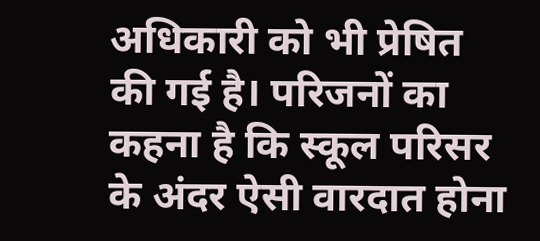अधिकारी को भी प्रेषित की गई है। परिजनों का कहना है कि स्कूल परिसर के अंदर ऐसी वारदात होना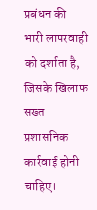प्रबंधन की भारी लापरवाही को दर्शाता है, जिसके खिलाफ सख्त प्रशासनिक कार्रवाई होनी चाहिए।